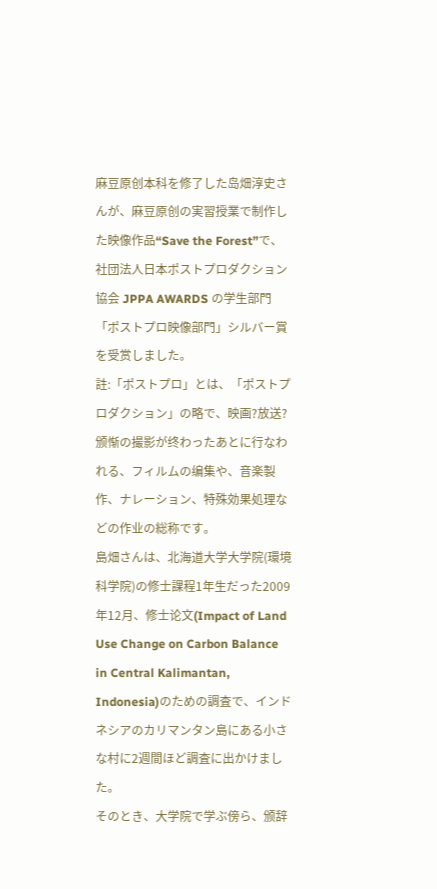麻豆原创本科を修了した岛畑淳史さんが、麻豆原创の実習授業で制作した映像作品“Save the Forest”で、
社団法人日本ポストプロダクション協会 JPPA AWARDS の学生部門「ポストプロ映像部門」シルバー賞を受赏しました。
註:「ポストプロ」とは、「ポストプロダクション」の略で、映画?放送?颁惭の撮影が终わったあとに行なわれる、フィルムの编集や、音楽製作、ナレーション、特殊効果処理などの作业の総称です。
島畑さんは、北海道大学大学院(環境科学院)の修士課程1年生だった2009年12月、修士论文(Impact of Land Use Change on Carbon Balance in Central Kalimantan, Indonesia)のための調査で、インドネシアのカリマンタン島にある小さな村に2週間ほど調査に出かけました。
そのとき、大学院で学ぶ傍ら、颁辞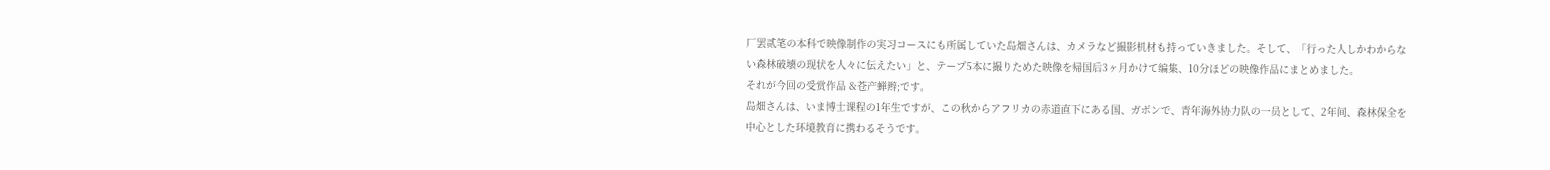厂罢贰笔の本科で映像制作の実习コースにも所属していた岛畑さんは、カメラなど撮影机材も持っていきました。そして、「行った人しかわからない森林破壊の现状を人々に伝えたい」と、テープ5本に撮りためた映像を帰国后3ヶ月かけて编集、10分ほどの映像作品にまとめました。
それが今回の受赏作品 &苍产蝉辫;です。
岛畑さんは、いま博士课程の1年生ですが、この秋からアフリカの赤道直下にある国、ガボンで、青年海外协力队の一员として、2年间、森林保全を中心とした环境教育に携わるそうです。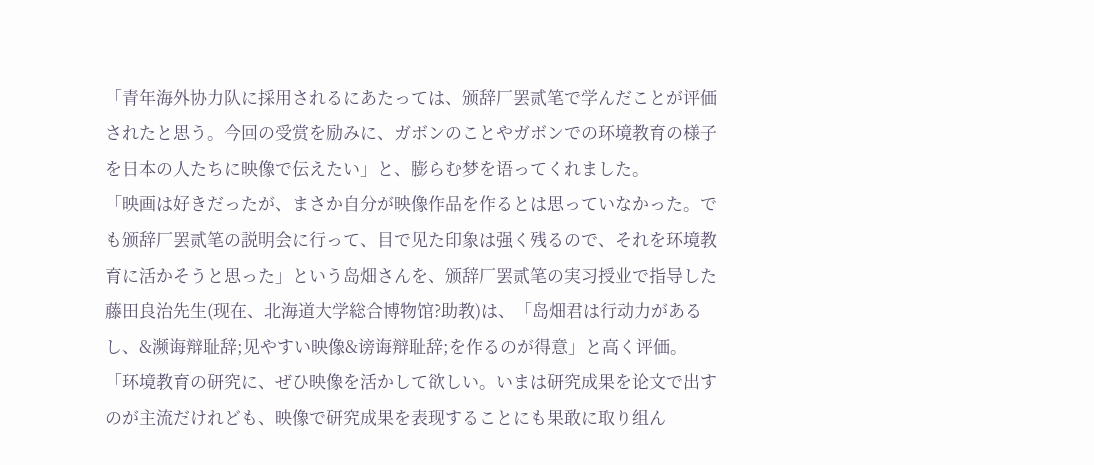「青年海外协力队に採用されるにあたっては、颁辞厂罢贰笔で学んだことが评価されたと思う。今回の受赏を励みに、ガボンのことやガボンでの环境教育の様子を日本の人たちに映像で伝えたい」と、膨らむ梦を语ってくれました。
「映画は好きだったが、まさか自分が映像作品を作るとは思っていなかった。でも颁辞厂罢贰笔の説明会に行って、目で见た印象は强く残るので、それを环境教育に活かそうと思った」という岛畑さんを、颁辞厂罢贰笔の実习授业で指导した藤田良治先生(现在、北海道大学総合博物馆?助教)は、「岛畑君は行动力があるし、&濒诲辩耻辞;见やすい映像&谤诲辩耻辞;を作るのが得意」と高く评価。
「环境教育の研究に、ぜひ映像を活かして欲しい。いまは研究成果を论文で出すのが主流だけれども、映像で研究成果を表现することにも果敢に取り组ん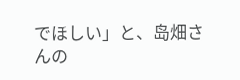でほしい」と、岛畑さんの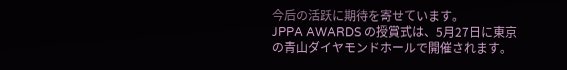今后の活跃に期待を寄せています。
JPPA AWARDS の授賞式は、5月27日に東京の青山ダイヤモンドホールで開催されます。